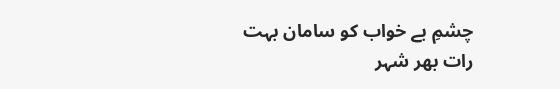چشمِ بے خواب کو سامان بہت
رات بھر شہر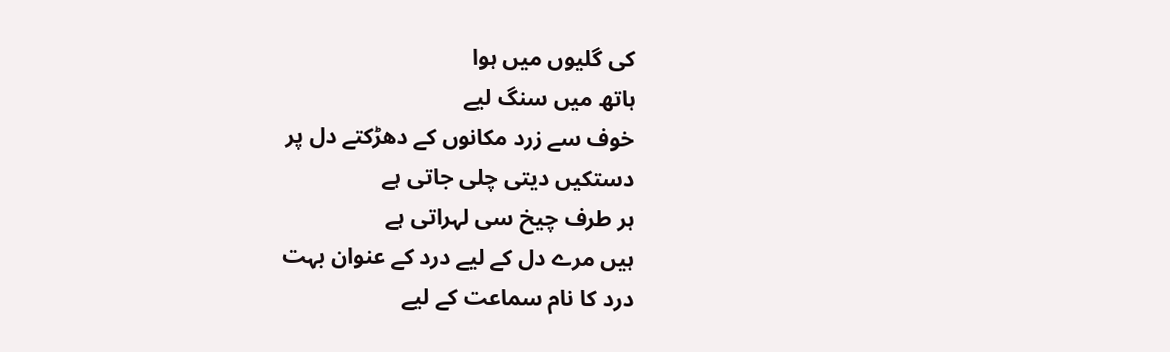کی گلیوں میں ہوا
ہاتھ میں سنگ لیے
خوف سے زرد مکانوں کے دھڑکتے دل پر
دستکیں دیتی چلی جاتی ہے
ہر طرف چیخ سی لہراتی ہے
ہیں مرے دل کے لیے درد کے عنوان بہت
درد کا نام سماعت کے لیے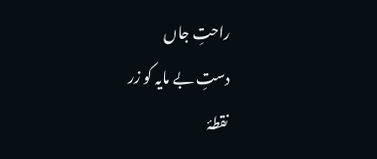راحتِ جاں
دستِ بے مایہ کو زر
نقطۂ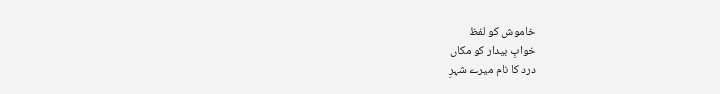خاموش کو لفظ
خوابِ بیدار کو مکاں
درد کا نام میرے شہرِ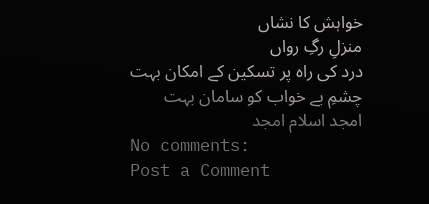خواہش کا نشاں
منزلِ رگِ رواں
درد کی راہ پر تسکین کے امکان بہت
چشمِ بے خواب کو سامان بہت
امجد اسلام امجد
No comments:
Post a Comment